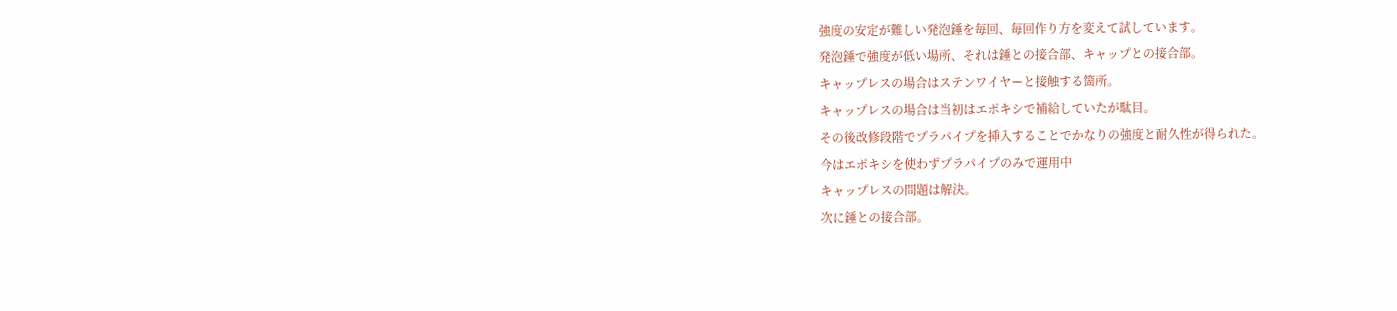強度の安定が難しい発泡錘を毎回、毎回作り方を変えて試しています。
発泡錘で強度が低い場所、それは錘との接合部、キャップとの接合部。
キャップレスの場合はステンワイヤーと接触する箇所。
キャップレスの場合は当初はエポキシで補給していたが駄目。
その後改修段階でプラパイプを挿入することでかなりの強度と耐久性が得られた。
今はエポキシを使わずプラパイプのみで運用中
キャップレスの問題は解決。
次に錘との接合部。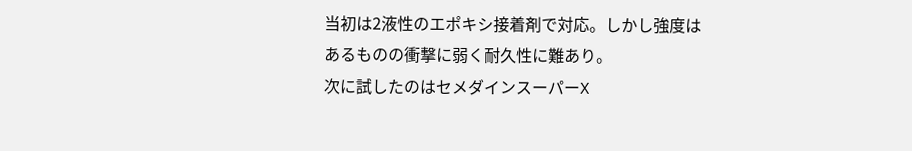当初は2液性のエポキシ接着剤で対応。しかし強度はあるものの衝撃に弱く耐久性に難あり。
次に試したのはセメダインスーパーX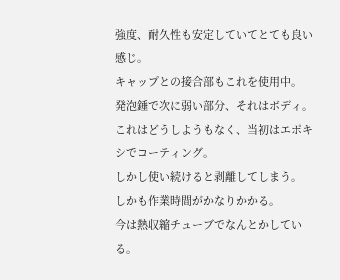強度、耐久性も安定していてとても良い感じ。
キャップとの接合部もこれを使用中。
発泡錘で次に弱い部分、それはボディ。
これはどうしようもなく、当初はエポキシでコーティング。
しかし使い続けると剥離してしまう。
しかも作業時間がかなりかかる。
今は熱収縮チューブでなんとかしている。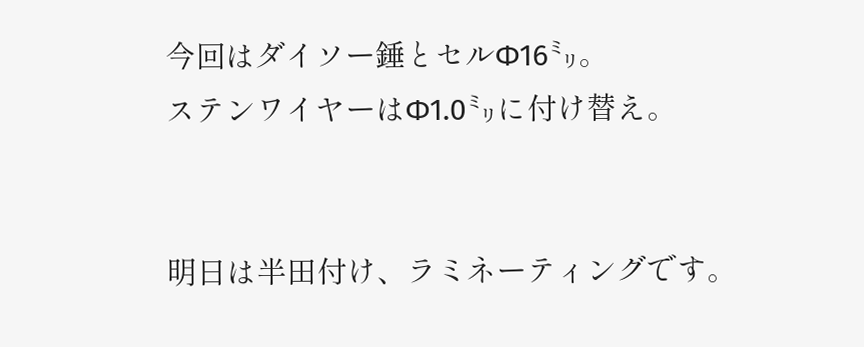今回はダイソー錘とセルΦ16㍉。
ステンワイヤーはΦ1.0㍉に付け替え。


明日は半田付け、ラミネーティングです。